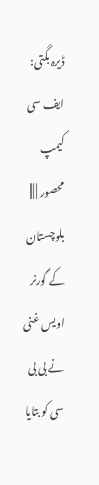ڈیرہ بگتی: ایف سی کیمپ محصور | |||
بلوچستان کے گورنر اویس غنی نے بی بی سی کو بتایا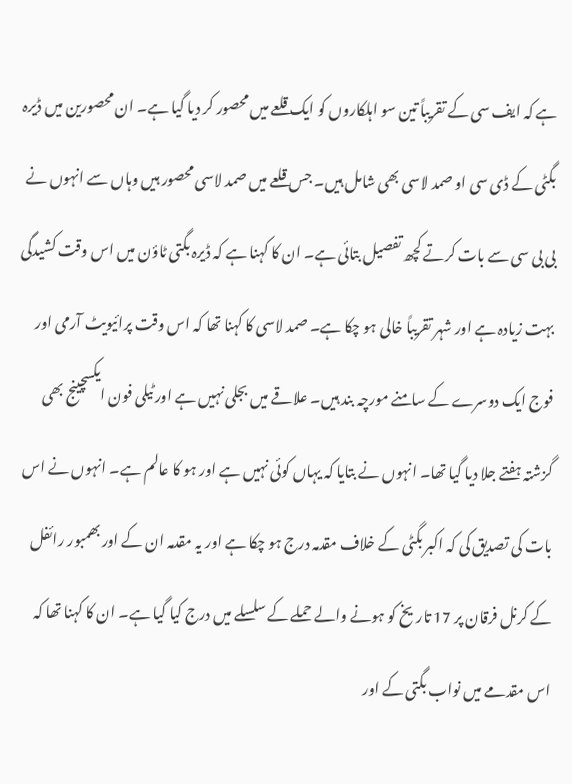ہے کہ ایف سی کے تقریباً تین سو اہلکاروں کو ایک قلعے میں محصور کر دیا گیا ہے۔ ان محصورین میں ڈیرہ بگٹی کے ڈی سی او صمد لاسی بھی شامل ہیں۔ جس قلعے میں صمد لاسی محصور ہیں وہاں سے انہوں نے بی بی سی سے بات کرتے کچھ تفصیل بتائی ہے۔ ان کا کہنا ہے کہ ڈیرہ بگتی ٹاؤن میں اس وقت کشیدگی بہت زیادہ ہے اور شہر تقریباً خالی ہو چکا ہے۔ صمد لاسی کا کہنا تھا کہ اس وقت پرائیویٹ آرمی اور فوج ایک دوسرے کے سامنے مورچہ بند ہیں۔ علاقے میں بجلی نہیں ہے اور ٹیلی فون ایکسچینج بھی گزشتہ ہفتے جلا دیا گیا تھا۔ انہوں نے بتایا کہ یہاں کوئی نہیں ہے اور ہو کا عالم ہے۔ انہوں نے اس بات کی تصدیق کی کہ اکبر بگٹی کے خلاف مقدمہ درج ہو چکا ہے اور یہ مقدمہ ان کے اور بھمبور رائفل کے کرنل فرقان پر 17 تاریخ کو ہونے والے حملے کے سلسلے میں درج کیا گیا ہے۔ ان کا کہنا تھا کہ اس مقدمے میں نواب بگتی کے اور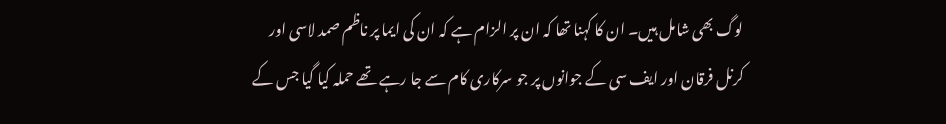لوگ بھی شامل ہیں۔ ان کا کہنا تھا کہ ان پر الزام ہے کہ ان کی ایما پر ناظم صمد لاسی اور کرنل فرقان اور ایف سی کے جوانوں پر جو سرکاری کام سے جا رہے تھے حملہ کیا گیا جس کے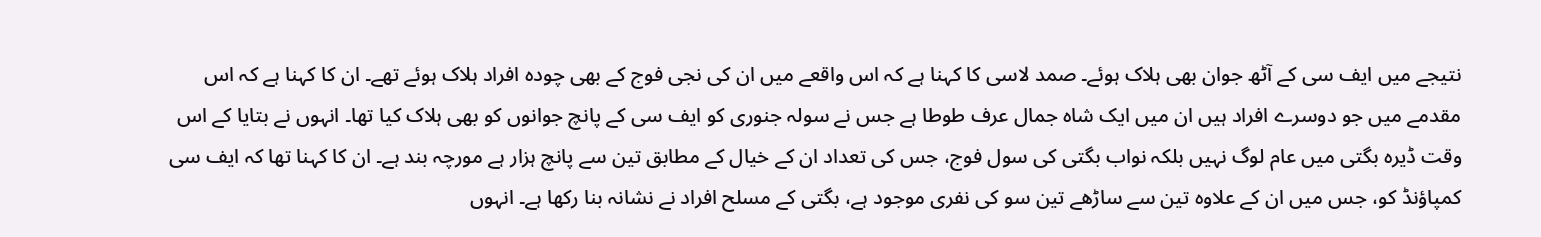نتیجے میں ایف سی کے آٹھ جوان بھی ہلاک ہوئے۔ صمد لاسی کا کہنا ہے کہ اس واقعے میں ان کی نجی فوج کے بھی چودہ افراد ہلاک ہوئے تھے۔ ان کا کہنا ہے کہ اس مقدمے میں جو دوسرے افراد ہیں ان میں ایک شاہ جمال عرف طوطا ہے جس نے سولہ جنوری کو ایف سی کے پانچ جوانوں کو بھی ہلاک کیا تھا۔ انہوں نے بتایا کے اس وقت ڈیرہ بگتی میں عام لوگ نہیں بلکہ نواب بگتی کی سول فوج، جس کی تعداد ان کے خیال کے مطابق تین سے پانچ ہزار ہے مورچہ بند ہے۔ ان کا کہنا تھا کہ ایف سی کمپاؤنڈ کو، جس میں ان کے علاوہ تین سے ساڑھے تین سو کی نفری موجود ہے، بگتی کے مسلح افراد نے نشانہ بنا رکھا ہے۔ انہوں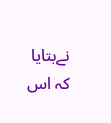نےبتایا کہ اس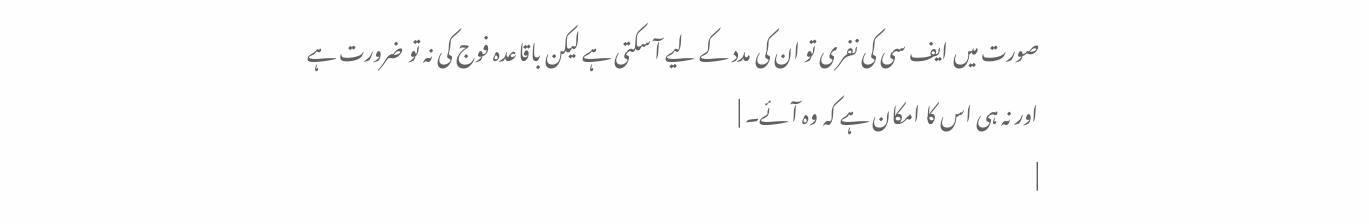صورت میں ایف سی کی نفری تو ان کی مدد کے لیے آ سکتی ہے لیکن باقاعدہ فوج کی نہ تو ضرورت ہے اور نہ ہی اس کا امکان ہے کہ وہ آئے۔ |
|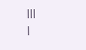|||
|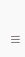|||